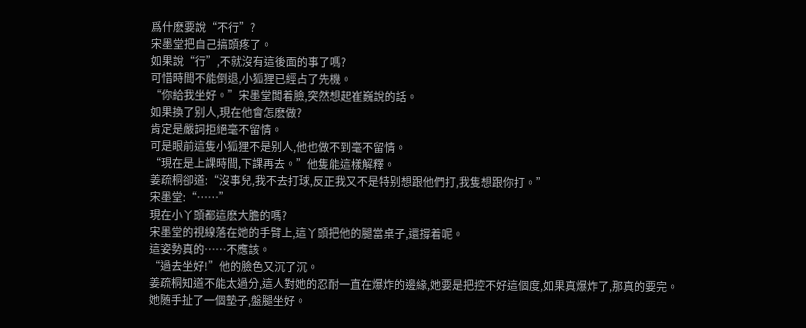爲什麽要說“不行”?
宋墨堂把自己搞頭疼了。
如果說“行”,不就沒有這後面的事了嗎?
可惜時間不能倒退,小狐狸已經占了先機。
“你給我坐好。”宋墨堂闆着臉,突然想起崔巍說的話。
如果換了别人,現在他會怎麽做?
肯定是嚴詞拒絕毫不留情。
可是眼前這隻小狐狸不是别人,他也做不到毫不留情。
“現在是上課時間,下課再去。”他隻能這樣解釋。
姜疏桐卻道:“沒事兒,我不去打球,反正我又不是特别想跟他們打,我隻想跟你打。”
宋墨堂:“……”
現在小丫頭都這麽大膽的嗎?
宋墨堂的視線落在她的手臂上,這丫頭把他的腿當桌子,還撐着呢。
這姿勢真的……不應該。
“過去坐好!”他的臉色又沉了沉。
姜疏桐知道不能太過分,這人對她的忍耐一直在爆炸的邊緣,她要是把控不好這個度,如果真爆炸了,那真的要完。
她随手扯了一個墊子,盤腿坐好。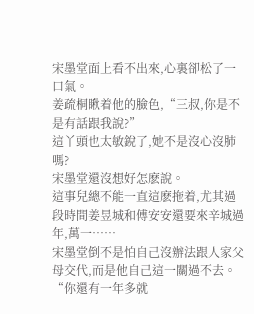宋墨堂面上看不出來,心裏卻松了一口氣。
姜疏桐瞅着他的臉色,“三叔,你是不是有話跟我說?”
這丫頭也太敏銳了,她不是沒心沒肺嗎?
宋墨堂還沒想好怎麽說。
這事兒總不能一直這麽拖着,尤其過段時間姜昱城和傅安安還要來辛城過年,萬一……
宋墨堂倒不是怕自己沒辦法跟人家父母交代,而是他自己這一關過不去。
“你還有一年多就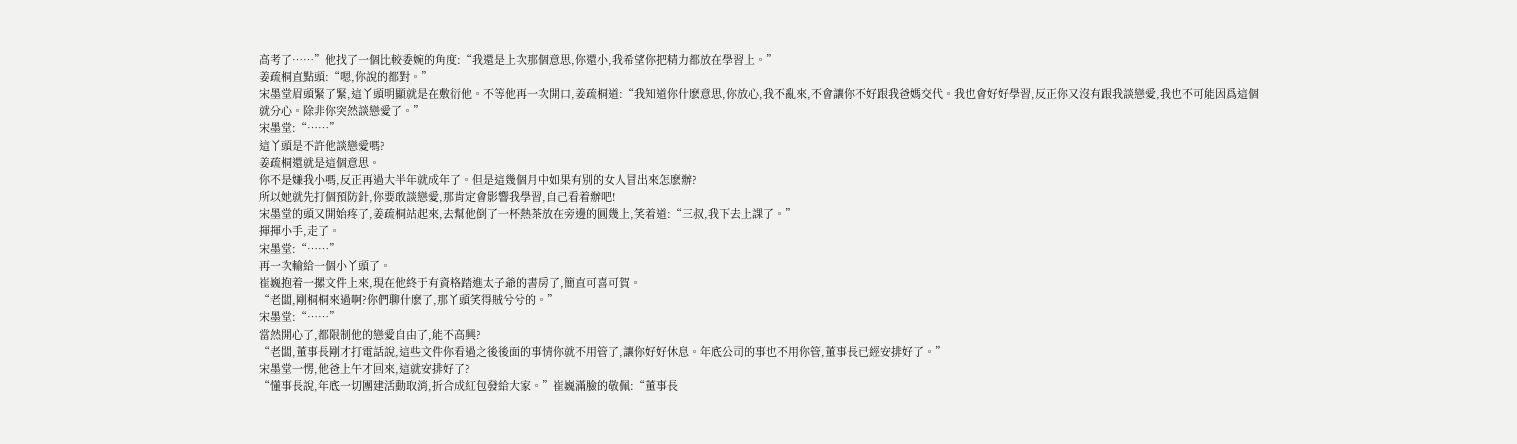高考了……”他找了一個比較委婉的角度:“我還是上次那個意思,你還小,我希望你把精力都放在學習上。”
姜疏桐直點頭:“嗯,你說的都對。”
宋墨堂眉頭緊了緊,這丫頭明顯就是在敷衍他。不等他再一次開口,姜疏桐道:“我知道你什麽意思,你放心,我不亂來,不會讓你不好跟我爸媽交代。我也會好好學習,反正你又沒有跟我談戀愛,我也不可能因爲這個
就分心。除非你突然談戀愛了。”
宋墨堂:“……”
這丫頭是不許他談戀愛嗎?
姜疏桐還就是這個意思。
你不是嫌我小嗎,反正再過大半年就成年了。但是這幾個月中如果有别的女人冒出來怎麽辦?
所以她就先打個預防針,你要敢談戀愛,那肯定會影響我學習,自己看着辦吧!
宋墨堂的頭又開始疼了,姜疏桐站起來,去幫他倒了一杯熱茶放在旁邊的圓幾上,笑着道:“三叔,我下去上課了。”
揮揮小手,走了。
宋墨堂:“……”
再一次輸給一個小丫頭了。
崔巍抱着一摞文件上來,現在他終于有資格踏進太子爺的書房了,簡直可喜可賀。
“老闆,剛桐桐來過啊?你們聊什麽了,那丫頭笑得賊兮兮的。”
宋墨堂:“……”
當然開心了,都限制他的戀愛自由了,能不高興?
“老闆,董事長剛才打電話說,這些文件你看過之後後面的事情你就不用管了,讓你好好休息。年底公司的事也不用你管,董事長已經安排好了。”
宋墨堂一愣,他爸上午才回來,這就安排好了?
“懂事長說,年底一切團建活動取消,折合成紅包發給大家。”崔巍滿臉的敬佩:“董事長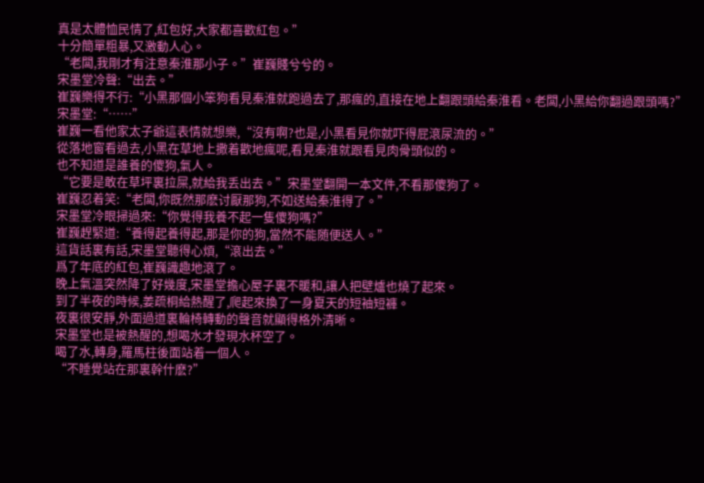真是太體恤民情了,紅包好,大家都喜歡紅包。”
十分簡單粗暴,又激動人心。
“老闆,我剛才有注意秦淮那小子。”崔巍賤兮兮的。
宋墨堂冷聲:“出去。”
崔巍樂得不行:“小黑那個小笨狗看見秦淮就跑過去了,那瘋的,直接在地上翻跟頭給秦淮看。老闆,小黑給你翻過跟頭嗎?”
宋墨堂:“……”
崔巍一看他家太子爺這表情就想樂,“沒有啊?也是,小黑看見你就吓得屁滾尿流的。”
從落地窗看過去,小黑在草地上撒着歡地瘋呢,看見秦淮就跟看見肉骨頭似的。
也不知道是誰養的傻狗,氣人。
“它要是敢在草坪裏拉屎,就給我丢出去。”宋墨堂翻開一本文件,不看那傻狗了。
崔巍忍着笑:“老闆,你既然那麽讨厭那狗,不如送給秦淮得了。”
宋墨堂冷眼掃過來:“你覺得我養不起一隻傻狗嗎?”
崔巍趕緊道:“養得起養得起,那是你的狗,當然不能随便送人。”
這貨話裏有話,宋墨堂聽得心煩,“滾出去。”
爲了年底的紅包,崔巍識趣地滾了。
晚上氣溫突然降了好幾度,宋墨堂擔心屋子裏不暖和,讓人把壁爐也燒了起來。
到了半夜的時候,姜疏桐給熱醒了,爬起來換了一身夏天的短袖短褲。
夜裏很安靜,外面過道裏輪椅轉動的聲音就顯得格外清晰。
宋墨堂也是被熱醒的,想喝水才發現水杯空了。
喝了水,轉身,羅馬柱後面站着一個人。
“不睡覺站在那裏幹什麽?”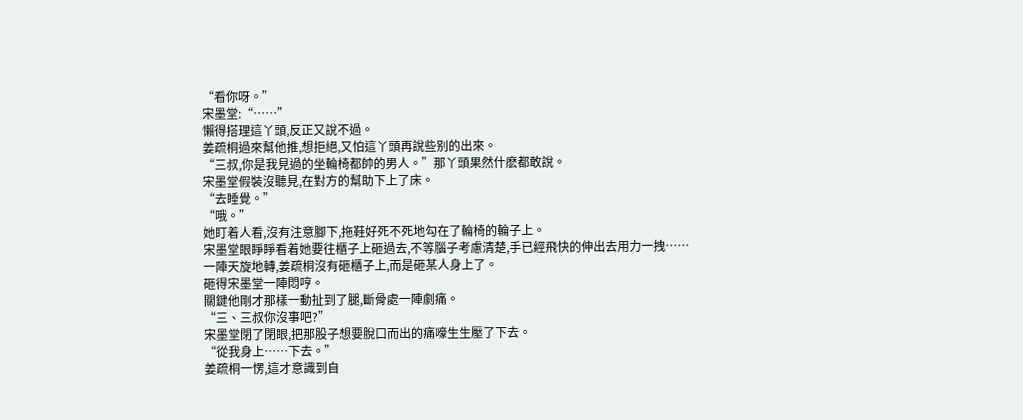“看你呀。”
宋墨堂:“……”
懶得搭理這丫頭,反正又說不過。
姜疏桐過來幫他推,想拒絕,又怕這丫頭再說些别的出來。
“三叔,你是我見過的坐輪椅都帥的男人。”那丫頭果然什麽都敢說。
宋墨堂假裝沒聽見,在對方的幫助下上了床。
“去睡覺。”
“哦。”
她盯着人看,沒有注意腳下,拖鞋好死不死地勾在了輪椅的輪子上。
宋墨堂眼睜睜看着她要往櫃子上砸過去,不等腦子考慮清楚,手已經飛快的伸出去用力一拽……
一陣天旋地轉,姜疏桐沒有砸櫃子上,而是砸某人身上了。
砸得宋墨堂一陣悶哼。
關鍵他剛才那樣一動扯到了腿,斷骨處一陣劇痛。
“三、三叔你沒事吧?”
宋墨堂閉了閉眼,把那股子想要脫口而出的痛嚎生生壓了下去。
“從我身上……下去。”
姜疏桐一愣,這才意識到自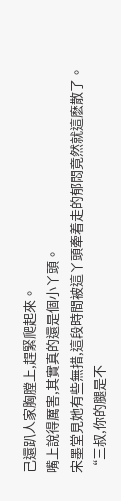己還趴人家胸膛上,趕緊爬起來。
嘴上說得厲害,其實真的還是個小丫頭。
宋墨堂見她有些無措,這段時間被這丫頭牽着走的郁悶竟然就這麽散了。
“三叔,你的腿是不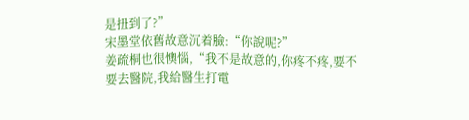是扭到了?”
宋墨堂依舊故意沉着臉:“你說呢?”
姜疏桐也很懊惱,“我不是故意的,你疼不疼,要不要去醫院,我給醫生打電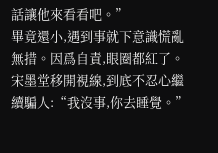話讓他來看看吧。”
畢竟還小,遇到事就下意識慌亂無措。因爲自責,眼圈都紅了。宋墨堂移開視線,到底不忍心繼續騙人:“我沒事,你去睡覺。”